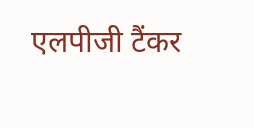एलपीजी टैंकर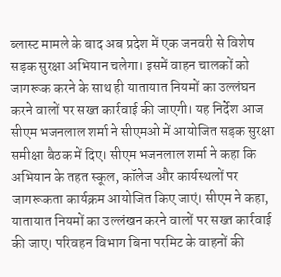ब्लास्ट मामले के बाद अब प्रदेश में एक जनवरी से विशेष सड़क सुरक्षा अभियान चलेगा। इसमें वाहन चालकों को जागरूक करने के साथ ही यातायात नियमों का उल्लंघन करने वालों पर सख्त कार्रवाई की जाएगी। यह निर्देश आज सीएम भजनलाल शर्मा ने सीएमओ में आयोजित सड़क सुरक्षा समीक्षा बैठक में दिए। सीएम भजनलाल शर्मा ने कहा कि अभियान के तहत स्कूल, कॉलेज और कार्यस्थलों पर जागरूकता कार्यक्रम आयोजित किए जाएं। सीएम ने कहा, यातायात नियमों का उल्लंखन करने वालों पर सख्त कार्रवाई की जाए। परिवहन विभाग बिना परमिट के वाहनों की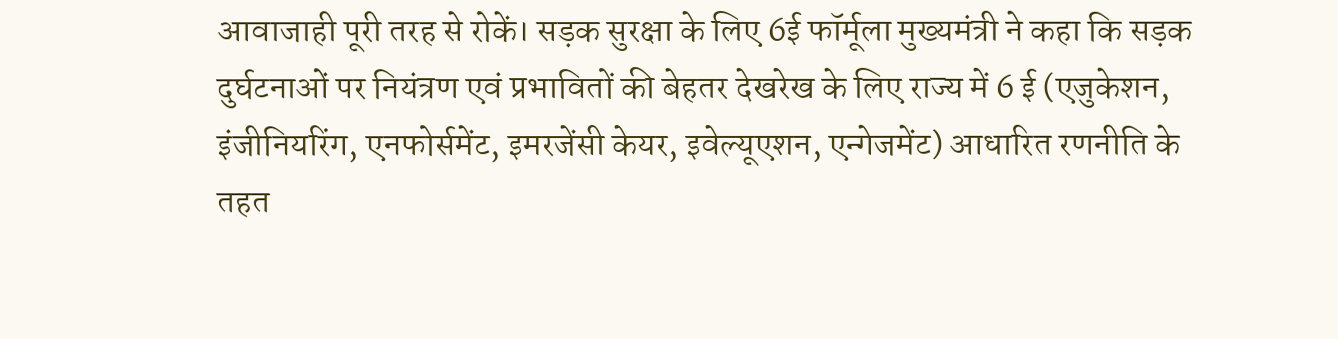आवाजाही पूरी तरह से रोकें। सड़क सुरक्षा के लिए 6ई फॉर्मूला मुख्यमंत्री ने कहा कि सड़क दुर्घटनाओं पर नियंत्रण एवं प्रभावितों की बेहतर देखरेख के लिए राज्य में 6 ई (एजुकेशन, इंजीनियरिंग, एनफोर्समेंट, इमरजेंसी केयर, इवेल्यूएशन, एन्गेजमेंट) आधारित रणनीति के तहत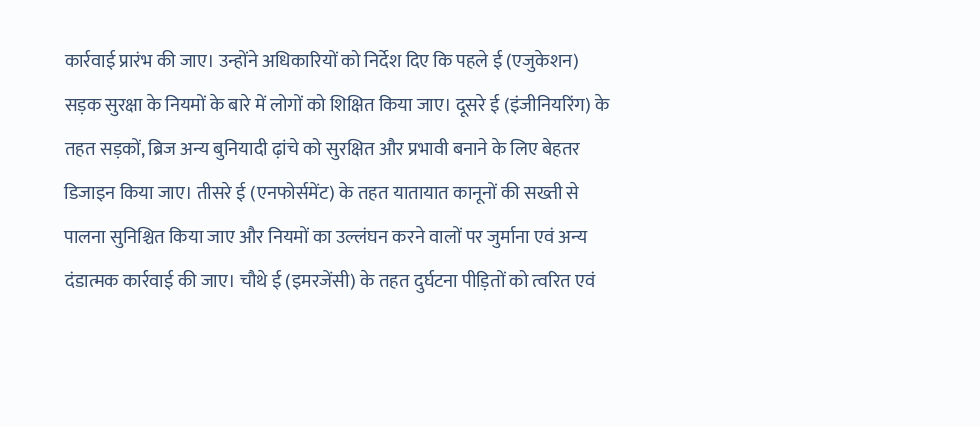कार्रवाई प्रारंभ की जाए। उन्होंने अधिकारियों को निर्देश दिए कि पहले ई (एजुकेशन) सड़क सुरक्षा के नियमों के बारे में लोगों को शिक्षित किया जाए। दूसरे ई (इंजीनियरिंग) के तहत सड़कों, ब्रिज अन्य बुनियादी ढ़ांचे को सुरक्षित और प्रभावी बनाने के लिए बेहतर डिजाइन किया जाए। तीसरे ई (एनफोर्समेंट) के तहत यातायात कानूनों की सख्ती से पालना सुनिश्चित किया जाए और नियमों का उल्लंघन करने वालों पर जुर्माना एवं अन्य दंडात्मक कार्रवाई की जाए। चौथे ई (इमरजेंसी) के तहत दुर्घटना पीड़ितों को त्वरित एवं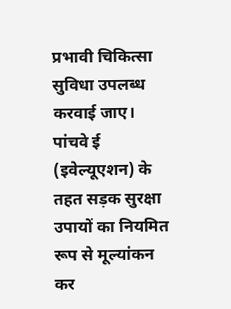प्रभावी चिकित्सा सुविधा उपलब्ध करवाई जाए। पांचवे ई (इवेल्यूएशन) के तहत सड़क सुरक्षा उपायों का नियमित रूप से मूल्यांकन कर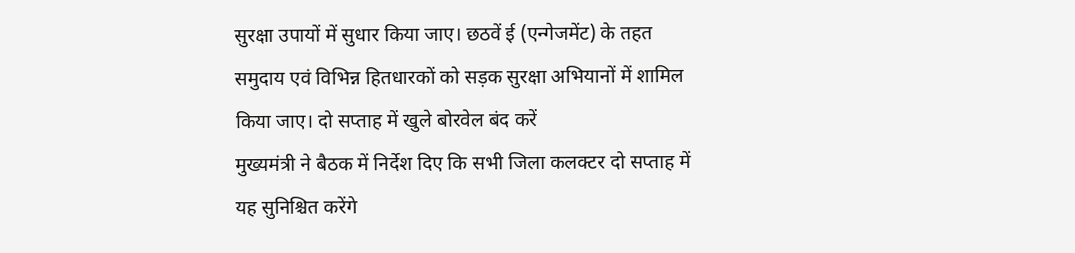सुरक्षा उपायों में सुधार किया जाए। छठवें ई (एन्गेजमेंट) के तहत समुदाय एवं विभिन्न हितधारकों को सड़क सुरक्षा अभियानों में शामिल किया जाए। दो सप्ताह में खुले बोरवेल बंद करें
मुख्यमंत्री ने बैठक में निर्देश दिए कि सभी जिला कलक्टर दो सप्ताह में यह सुनिश्चित करेंगे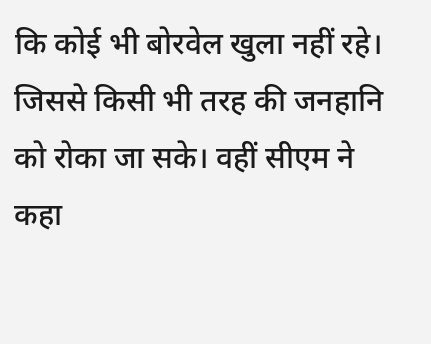कि कोई भी बोरवेल खुला नहीं रहे। जिससे किसी भी तरह की जनहानि को रोका जा सके। वहीं सीएम ने कहा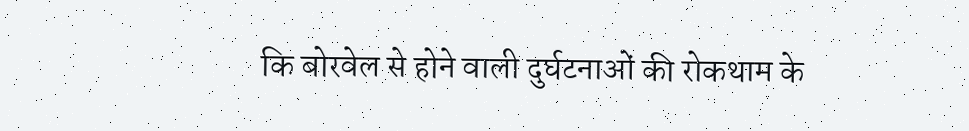कि बोरवेल से होने वाली दुर्घटनाओं की रोकथाम के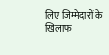लिए जिम्मेदारों के खिलाफ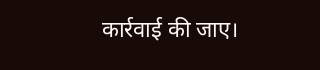कार्रवाई की जाए।